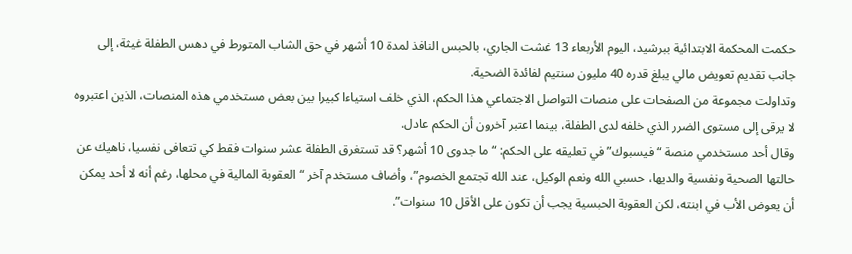حكمت المحكمة الابتدائية ببرشيد، اليوم الأربعاء 13 غشت الجاري، بالحبس النافذ لمدة 10 أشهر في حق الشاب المتورط في دهس الطفلة غيثة، إلى جانب تقديم تعويض مالي يبلغ قدره 40 مليون سنتيم لفائدة الضحية.
وتداولت مجموعة من الصفحات على منصات التواصل الاجتماعي هذا الحكم، الذي خلف استياءا كبيرا بين بعض مستخدمي هذه المنصات، الذين اعتبروه لا يرقى إلى مستوى الضرر الذي خلفه لدى الطفلة، بينما اعتبر آخرون أن الحكم عادل.
وقال أحد مستخدمي منصة “فيسبوك” في تعليقه على الحكم: “ما جدوى 10 أشهر؟ قد تستغرق الطفلة عشر سنوات فقط كي تتعافى نفسيا، ناهيك عن حالتها الصحية ونفسية والديها، حسبي الله ونعم الوكيل، عند الله تجتمع الخصوم”، وأضاف مستخدم آخر “العقوبة المالية في محلها، رغم أنه لا أحد يمكن أن يعوض الأب في ابنته، لكن العقوبة الحبسية يجب أن تكون على الأقل 10 سنوات”.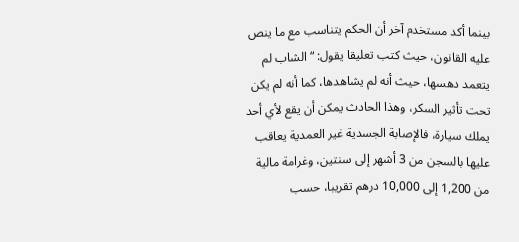بينما أكد مستخدم آخر أن الحكم يتناسب مع ما ينص عليه القانون، حيث كتب تعليقا يقول: “الشاب لم يتعمد دهسها، حيث أنه لم يشاهدها، كما أنه لم يكن تحت تأثير السكر، وهذا الحادث يمكن أن يقع لأي أحد يملك سيارة، فالإصابة الجسدية غير العمدية يعاقب عليها بالسجن من 3 أشهر إلى سنتين، وغرامة مالية من 1,200 إلى 10,000 درهم تقريبا، حسب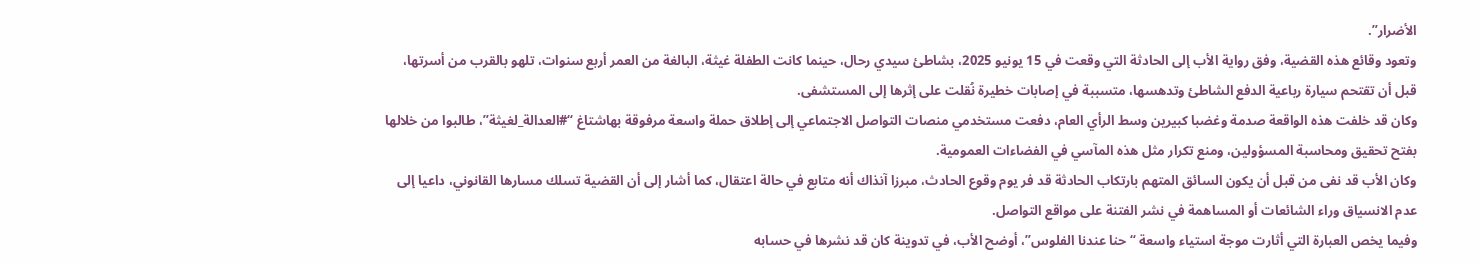الأضرار”.
وتعود وقائع هذه القضية، وفق رواية الأب إلى الحادثة التي وقعت في 15 يونيو 2025، بشاطئ سيدي رحال، حينما كانت الطفلة غيثة، البالغة من العمر أربع سنوات، تلهو بالقرب من أسرتها، قبل أن تقتحم سيارة رباعية الدفع الشاطئ وتدهسها، متسببة في إصابات خطيرة نُقلت على إثرها إلى المستشفى.
وكان قد خلفت هذه الواقعة صدمة وغضبا كبيرين وسط الرأي العام، دفعت مستخدمي منصات التواصل الاجتماعي إلى إطلاق حملة واسعة مرفوقة بهاشتاغ “#العدالة_لغيثة”، طالبوا من خلالها بفتح تحقيق ومحاسبة المسؤولين، ومنع تكرار مثل هذه المآسي في الفضاءات العمومية.
وكان الأب قد نفى من قبل أن يكون السائق المتهم بارتكاب الحادثة قد فر يوم وقوع الحادث، مبرزا آنذاك أنه متابع في حالة اعتقال، كما أشار إلى أن القضية تسلك مسارها القانوني، داعيا إلى عدم الانسياق وراء الشائعات أو المساهمة في نشر الفتنة على مواقع التواصل.
وفيما يخص العبارة التي أثارت موجة استياء واسعة “حنا عندنا الفلوس”، أوضح الأب، في تدوينة كان قد نشرها في حسابه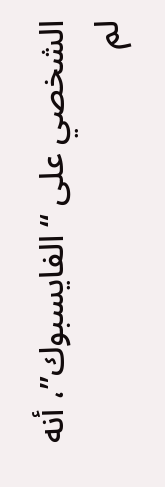الشخصي على “الفايسبوك”، أنه لم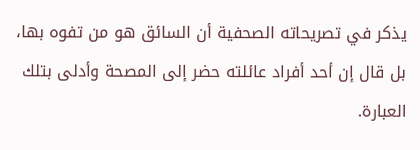يذكر في تصريحاته الصحفية أن السائق هو من تفوه بها، بل قال إن أحد أفراد عائلته حضر إلى المصحة وأدلى بتلك العبارة.